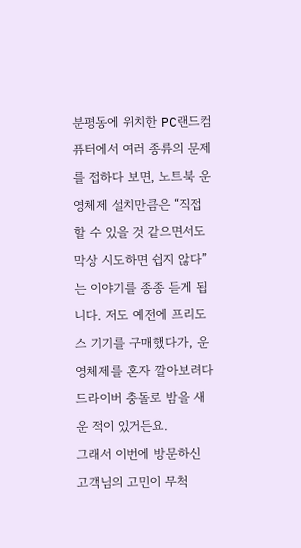분평동에 위치한 PC랜드컴퓨터에서 여러 종류의 문제를 접하다 보면, 노트북 운영체제 설치만큼은 “직접 할 수 있을 것 같으면서도 막상 시도하면 쉽지 않다”는 이야기를 종종 듣게 됩니다. 저도 예전에 프리도스 기기를 구매했다가, 운영체제를 혼자 깔아보려다 드라이버 충돌로 밤을 새운 적이 있거든요.
그래서 이번에 방문하신 고객님의 고민이 무척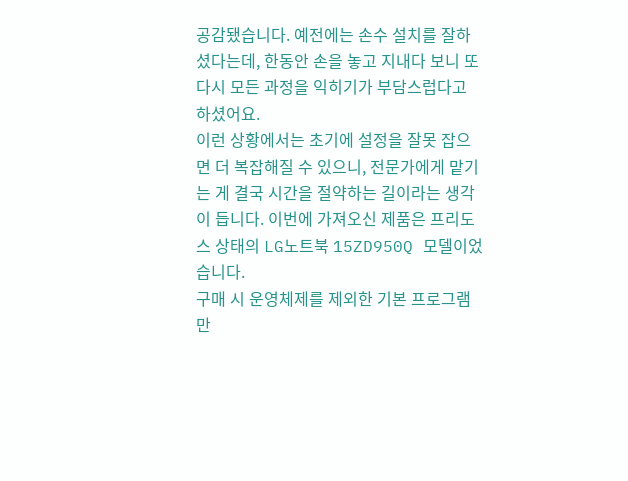공감됐습니다. 예전에는 손수 설치를 잘하셨다는데, 한동안 손을 놓고 지내다 보니 또다시 모든 과정을 익히기가 부담스럽다고 하셨어요.
이런 상황에서는 초기에 설정을 잘못 잡으면 더 복잡해질 수 있으니, 전문가에게 맡기는 게 결국 시간을 절약하는 길이라는 생각이 듭니다. 이번에 가져오신 제품은 프리도스 상태의 LG노트북 15ZD950Q 모델이었습니다.
구매 시 운영체제를 제외한 기본 프로그램만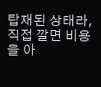탑재된 상태라, 직접 깔면 비용을 아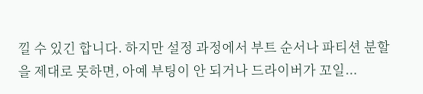낄 수 있긴 합니다. 하지만 설정 과정에서 부트 순서나 파티션 분할을 제대로 못하면, 아예 부팅이 안 되거나 드라이버가 꼬일...